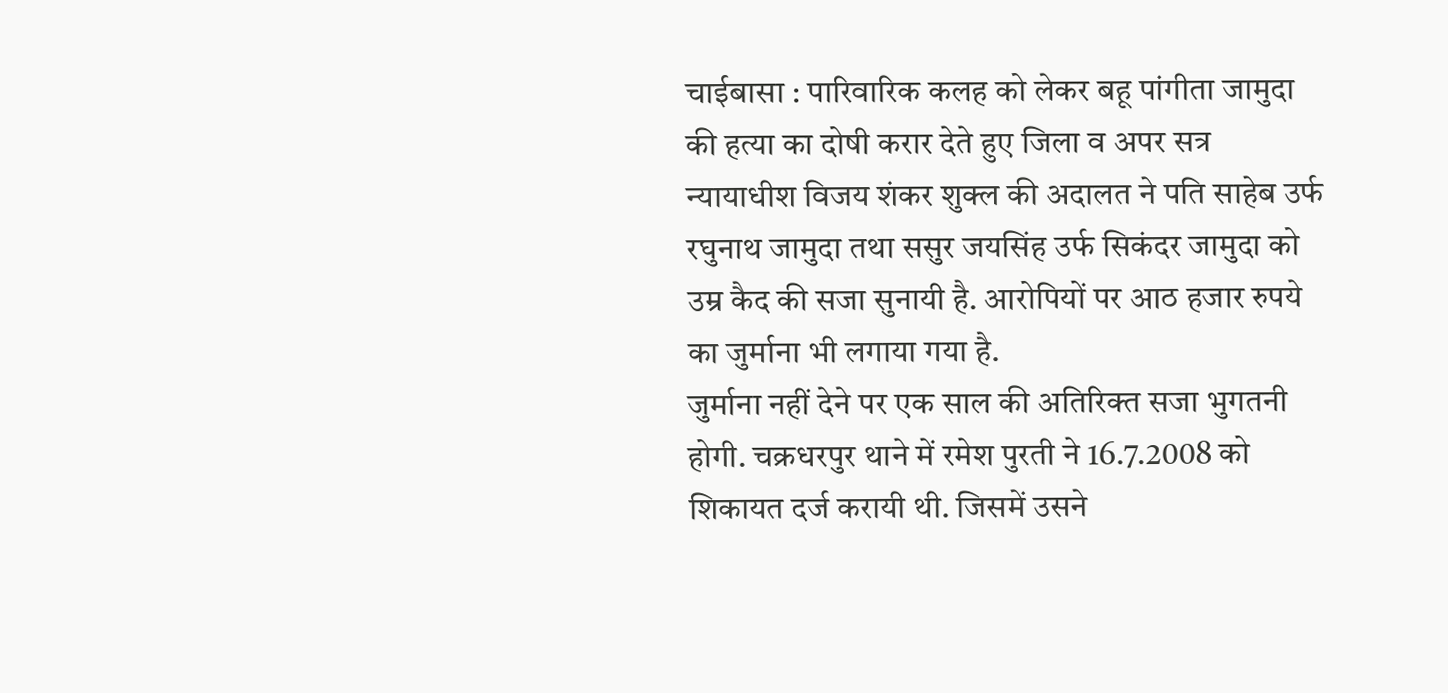चाईबासा : पारिवारिक कलह को लेकर बहू पांगीता जामुदा की हत्या का दोषी करार देते हुए जिला व अपर सत्र न्यायाधीश विजय शंकर शुक्ल की अदालत ने पति साहेब उर्फ रघुनाथ जामुदा तथा ससुर जयसिंह उर्फ सिकंदर जामुदा को उम्र कैद की सजा सुनायी है. आरोपियों पर आठ हजार रुपये का जुर्माना भी लगाया गया है.
जुर्माना नहीं देने पर एक साल की अतिरिक्त सजा भुगतनी होगी. चक्रधरपुर थाने में रमेश पुरती ने 16.7.2008 को शिकायत दर्ज करायी थी. जिसमें उसने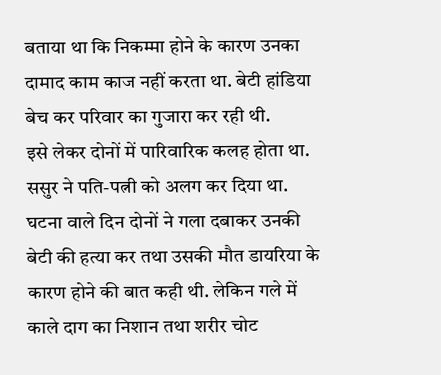बताया था कि निकम्मा होने के कारण उनका दामाद काम काज नहीं करता था. बेटी हांडिया बेच कर परिवार का गुजारा कर रही थी.
इसे लेकर दोनों में पारिवारिक कलह होता था. ससुर ने पति-पत्नी को अलग कर दिया था. घटना वाले दिन दोनों ने गला दबाकर उनकी बेटी की हत्या कर तथा उसकी मौत डायरिया के कारण होने की बात कही थी. लेकिन गले में काले दाग का निशान तथा शरीर चोट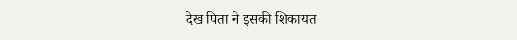देख पिता ने इसकी शिकायत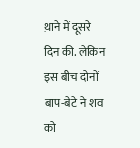थ़ाने में दूसरे दिन की. लेकिन इस बीच दोनों बाप-बेटे ने शव को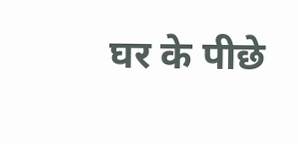घर के पीछे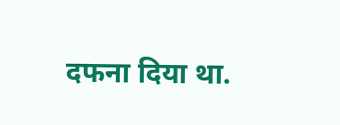दफना दिया था.